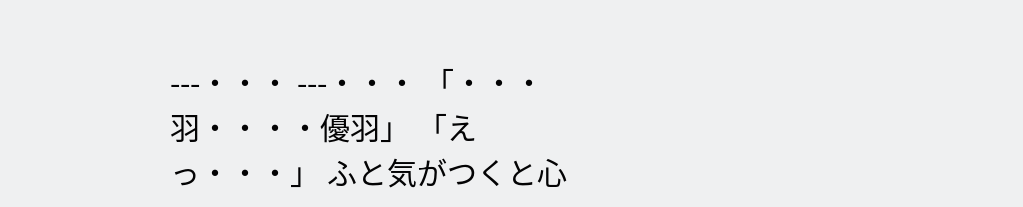---・・・ ---・・・ 「・・・羽・・・・優羽」 「えっ・・・」 ふと気がつくと心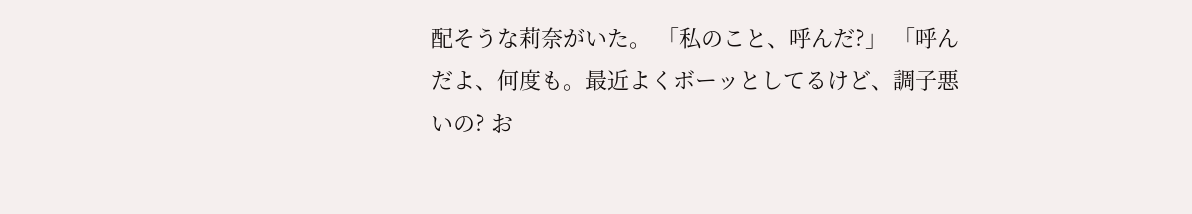配そうな莉奈がいた。 「私のこと、呼んだ?」 「呼んだよ、何度も。最近よくボーッとしてるけど、調子悪いの? お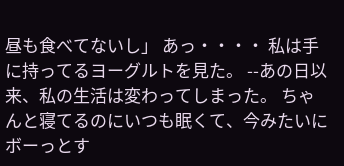昼も食べてないし」 あっ・・・・ 私は手に持ってるヨーグルトを見た。 --あの日以来、私の生活は変わってしまった。 ちゃんと寝てるのにいつも眠くて、今みたいにボーっとす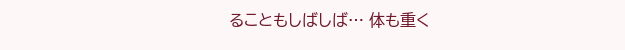ることもしばしば… 体も重く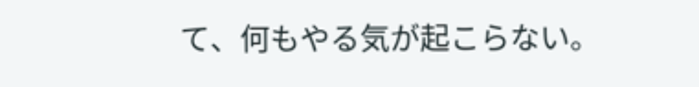て、何もやる気が起こらない。